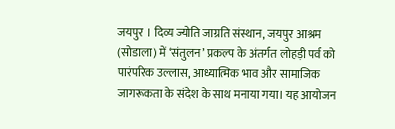जयपुर । दिव्य ज्योति जाग्रति संस्थान, जयपुर आश्रम (सोडाला) में ‘संतुलन’ प्रकल्प के अंतर्गत लोहड़ी पर्व को पारंपरिक उल्लास, आध्यात्मिक भाव और सामाजिक जागरूकता के संदेश के साथ मनाया गया। यह आयोजन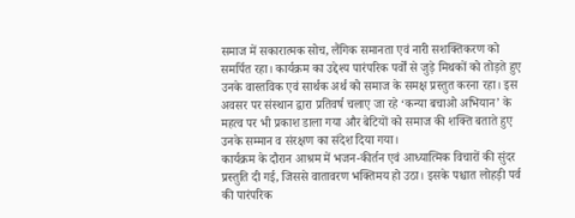समाज में सकारात्मक सोच, लैंगिक समानता एवं नारी सशक्तिकरण को समर्पित रहा। कार्यक्रम का उद्देश्य पारंपरिक पर्वों से जुड़े मिथकों को तोड़ते हुए उनके वास्तविक एवं सार्थक अर्थ को समाज के समक्ष प्रस्तुत करना रहा। इस अवसर पर संस्थान द्वारा प्रतिवर्ष चलाए जा रहे ‘कन्या बचाओ अभियान’ के महत्व पर भी प्रकाश डाला गया और बेटियों को समाज की शक्ति बताते हुए उनके सम्मान व संरक्षण का संदेश दिया गया।
कार्यक्रम के दौरान आश्रम में भजन-कीर्तन एवं आध्यात्मिक विचारों की सुंदर प्रस्तुति दी गई, जिससे वातावरण भक्तिमय हो उठा। इसके पश्चात लोहड़ी पर्व की पारंपरिक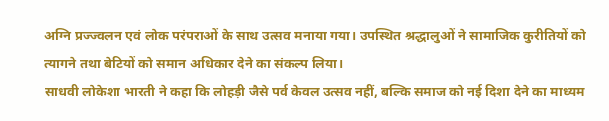अग्नि प्रज्ज्वलन एवं लोक परंपराओं के साथ उत्सव मनाया गया। उपस्थित श्रद्धालुओं ने सामाजिक कुरीतियों को त्यागने तथा बेटियों को समान अधिकार देने का संकल्प लिया।
साधवी लोकेशा भारती ने कहा कि लोहड़ी जैसे पर्व केवल उत्सव नहीं, बल्कि समाज को नई दिशा देने का माध्यम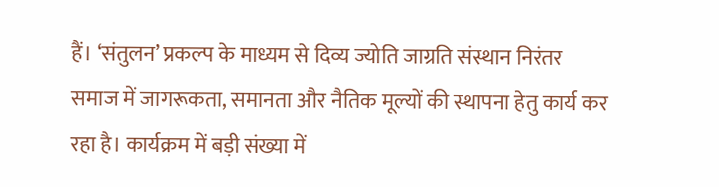हैं। ‘संतुलन’ प्रकल्प के माध्यम से दिव्य ज्योति जाग्रति संस्थान निरंतर समाज में जागरूकता, समानता और नैतिक मूल्यों की स्थापना हेतु कार्य कर रहा है। कार्यक्रम में बड़ी संख्या में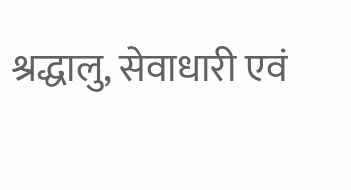श्रद्धालु, सेवाधारी एवं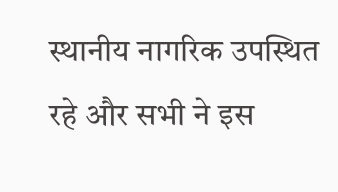स्थानीय नागरिक उपस्थित रहे और सभी ने इस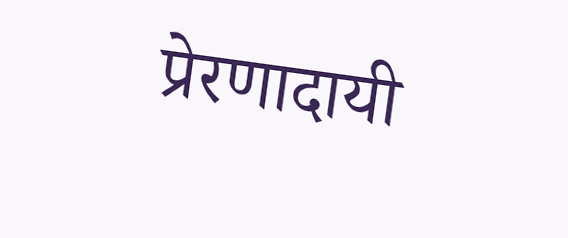प्रेरणादायी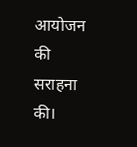आयोजन की सराहना की।